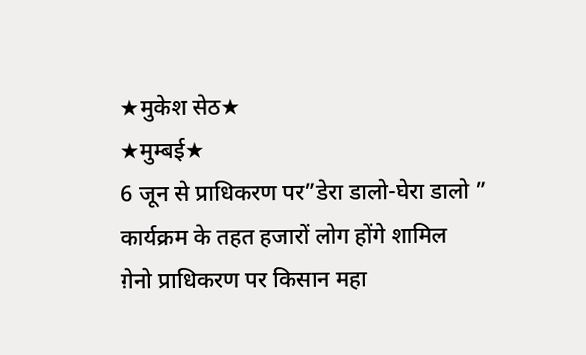★मुकेश सेठ★
★मुम्बई★
6 जून से प्राधिकरण पर”डेरा डालो-घेरा डालो ” कार्यक्रम के तहत हजारों लोग होंगे शामिल
ग़ेनो प्राधिकरण पर किसान महा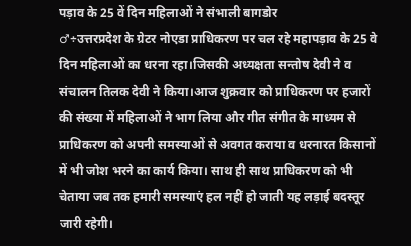पड़ाव के 25 वें दिन महिलाओं ने संभाली बागडोर
♂÷उत्तरप्रदेश के ग्रेटर नोएडा प्राधिकरण पर चल रहे महापड़ाव के 25 वे दिन महिलाओं का धरना रहा।जिसकी अध्यक्षता सन्तोष देवी ने व संचालन तिलक देवी ने किया।आज शुक्रवार को प्राधिकरण पर हजारों की संख्या में महिलाओं ने भाग लिया और गीत संगीत के माध्यम से प्राधिकरण को अपनी समस्याओं से अवगत कराया व धरनारत किसानों में भी जोश भरने का कार्य किया। साथ ही साथ प्राधिकरण को भी चेताया जब तक हमारी समस्याएं हल नहीं हो जाती यह लड़ाई बदस्तूर जारी रहेगी।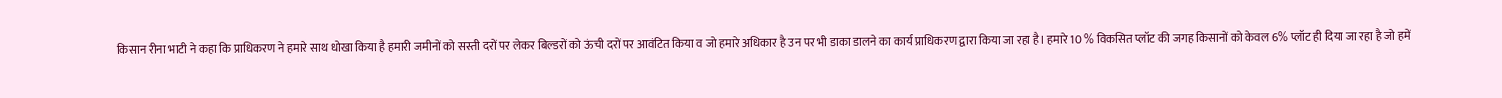किसान रीना भाटी ने कहा कि प्राधिकरण ने हमारे साथ धोखा किया है हमारी जमीनों को सस्ती दरों पर लेकर बिल्डरों को ऊंची दरों पर आवंटित किया व जो हमारे अधिकार है उन पर भी डाका डालने का कार्य प्राधिकरण द्वारा किया जा रहा है। हमारे 10 % विकसित प्लॉट की जगह किसानों को केवल 6% प्लॉट ही दिया जा रहा है जो हमें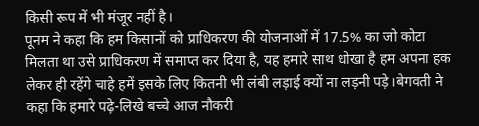किसी रूप में भी मंजूर नहीं है।
पूनम ने कहा कि हम किसानों को प्राधिकरण की योजनाओं में 17.5% का जो कोटा मिलता था उसे प्राधिकरण में समाप्त कर दिया है, यह हमारे साथ धोखा है हम अपना हक लेकर ही रहेंगे चाहे हमें इसके लिए कितनी भी लंबी लड़ाई क्यों ना लड़नी पड़े।बेगवती ने कहा कि हमारे पढ़े-लिखे बच्चे आज नौकरी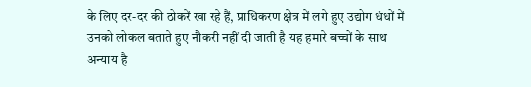के लिए दर-दर की ठोकरें खा रहे हैं, प्राधिकरण क्षेत्र में लगे हुए उद्योग धंधों में उनको लोकल बताते हुए नौकरी नहीं दी जाती है यह हमारे बच्चों के साथ अन्याय है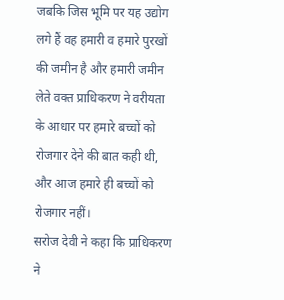जबकि जिस भूमि पर यह उद्योग लगे हैं वह हमारी व हमारे पुरखों की जमीन है और हमारी जमीन लेते वक्त प्राधिकरण ने वरीयता के आधार पर हमारे बच्चों को रोजगार देने की बात कही थी, और आज हमारे ही बच्चों को रोजगार नहीं।
सरोज देवी ने कहा कि प्राधिकरण ने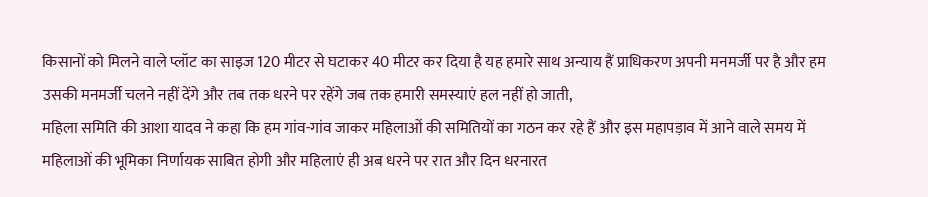किसानों को मिलने वाले प्लॉट का साइज 120 मीटर से घटाकर 40 मीटर कर दिया है यह हमारे साथ अन्याय हैं प्राधिकरण अपनी मनमर्जी पर है और हम उसकी मनमर्जी चलने नहीं देंगे और तब तक धरने पर रहेंगे जब तक हमारी समस्याएं हल नहीं हो जाती,
महिला समिति की आशा यादव ने कहा कि हम गांव-गांव जाकर महिलाओं की समितियों का गठन कर रहे हैं और इस महापड़ाव में आने वाले समय में महिलाओं की भूमिका निर्णायक साबित होगी और महिलाएं ही अब धरने पर रात और दिन धरनारत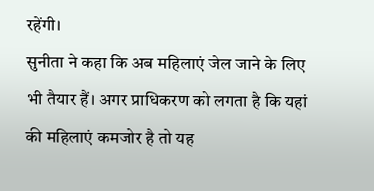रहेंगी।
सुनीता ने कहा कि अब महिलाएं जेल जाने के लिए भी तैयार हैं। अगर प्राधिकरण को लगता है कि यहां की महिलाएं कमजोर है तो यह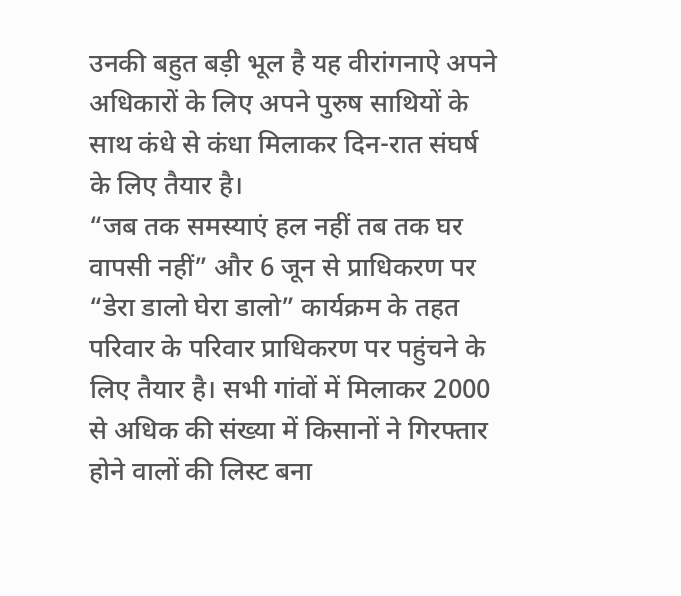उनकी बहुत बड़ी भूल है यह वीरांगनाऐ अपने अधिकारों के लिए अपने पुरुष साथियों के साथ कंधे से कंधा मिलाकर दिन-रात संघर्ष के लिए तैयार है।
“जब तक समस्याएं हल नहीं तब तक घर वापसी नहीं” और 6 जून से प्राधिकरण पर “डेरा डालो घेरा डालो” कार्यक्रम के तहत परिवार के परिवार प्राधिकरण पर पहुंचने के लिए तैयार है। सभी गांवों में मिलाकर 2000 से अधिक की संख्या में किसानों ने गिरफ्तार होने वालों की लिस्ट बना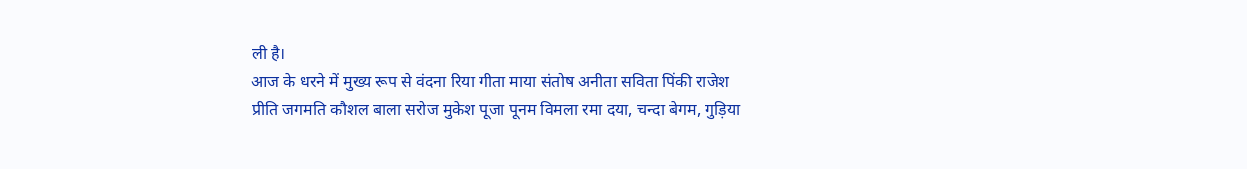ली है।
आज के धरने में मुख्य रूप से वंदना रिया गीता माया संतोष अनीता सविता पिंकी राजेश प्रीति जगमति कौशल बाला सरोज मुकेश पूजा पूनम विमला रमा दया, चन्दा बेगम, गुड़िया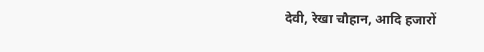देवी, रेखा चौहान, आदि हजारों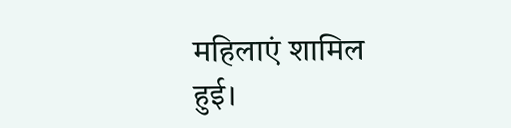महिलाएं शामिल हुई।